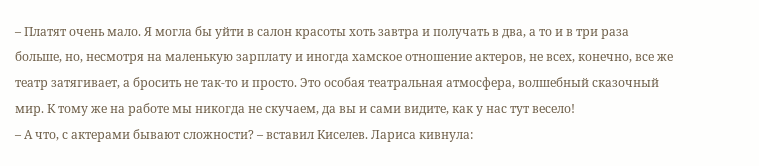– Платят очень мало. Я могла бы уйти в салон красоты хоть завтра и получать в два, а то и в три раза больше, но, несмотря на маленькую зарплату и иногда хамское отношение актеров, не всех, конечно, все же театр затягивает, а бросить не так-то и просто. Это особая театральная атмосфера, волшебный сказочный мир. К тому же на работе мы никогда не скучаем, да вы и сами видите, как у нас тут весело!
– А что, с актерами бывают сложности? – вставил Киселев. Лариса кивнула: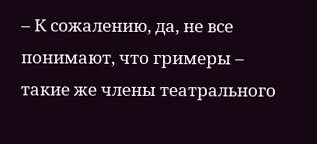– К сожалению, да, не все понимают, что гримеры – такие же члены театрального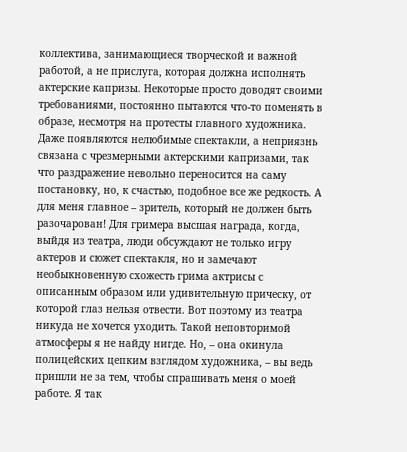коллектива, занимающиеся творческой и важной работой, а не прислуга, которая должна исполнять актерские капризы. Некоторые просто доводят своими требованиями, постоянно пытаются что-то поменять в образе, несмотря на протесты главного художника. Даже появляются нелюбимые спектакли, а неприязнь связана с чрезмерными актерскими капризами, так что раздражение невольно переносится на саму постановку, но, к счастью, подобное все же редкость. А для меня главное – зритель, который не должен быть разочарован! Для гримера высшая награда, когда, выйдя из театра, люди обсуждают не только игру актеров и сюжет спектакля, но и замечают необыкновенную схожесть грима актрисы с описанным образом или удивительную прическу, от которой глаз нельзя отвести. Вот поэтому из театра никуда не хочется уходить. Такой неповторимой атмосферы я не найду нигде. Но, – она окинула полицейских цепким взглядом художника, – вы ведь пришли не за тем, чтобы спрашивать меня о моей работе. Я так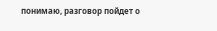понимаю, разговор пойдет о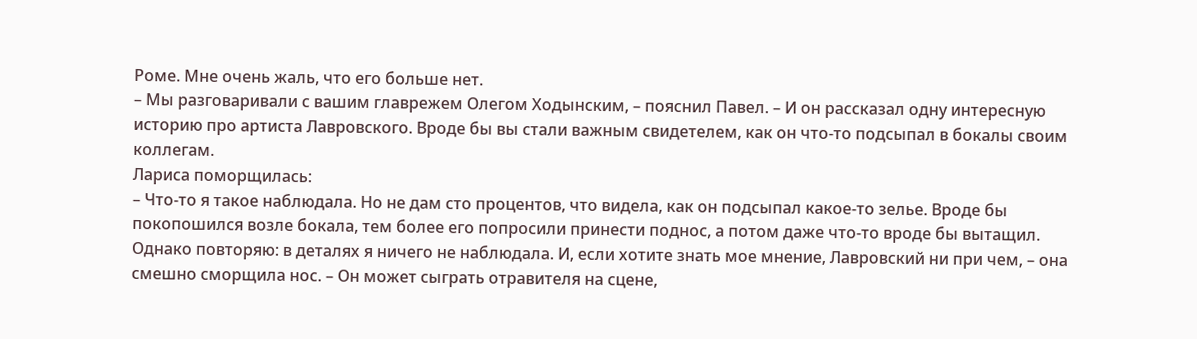Роме. Мне очень жаль, что его больше нет.
– Мы разговаривали с вашим главрежем Олегом Ходынским, – пояснил Павел. – И он рассказал одну интересную историю про артиста Лавровского. Вроде бы вы стали важным свидетелем, как он что-то подсыпал в бокалы своим коллегам.
Лариса поморщилась:
– Что-то я такое наблюдала. Но не дам сто процентов, что видела, как он подсыпал какое-то зелье. Вроде бы покопошился возле бокала, тем более его попросили принести поднос, а потом даже что-то вроде бы вытащил. Однако повторяю: в деталях я ничего не наблюдала. И, если хотите знать мое мнение, Лавровский ни при чем, – она смешно сморщила нос. – Он может сыграть отравителя на сцене,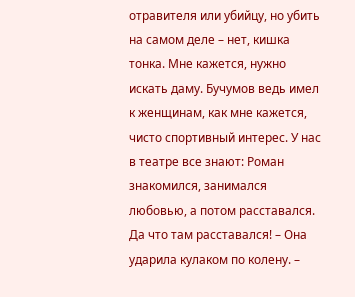отравителя или убийцу, но убить на самом деле – нет, кишка тонка. Мне кажется, нужно искать даму. Бучумов ведь имел к женщинам, как мне кажется, чисто спортивный интерес. У нас в театре все знают: Роман знакомился, занимался любовью, а потом расставался. Да что там расставался! – Она ударила кулаком по колену. –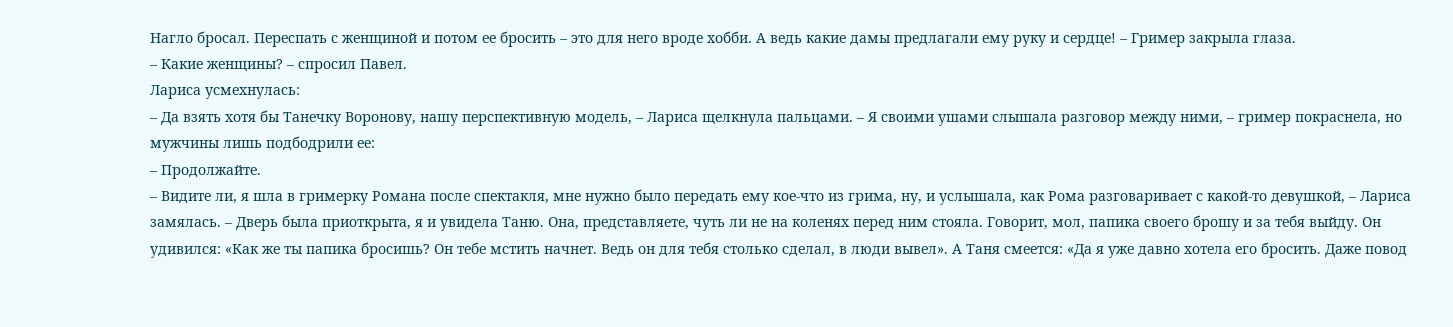Нагло бросал. Переспать с женщиной и потом ее бросить – это для него вроде хобби. А ведь какие дамы предлагали ему руку и сердце! – Гример закрыла глаза.
– Какие женщины? – спросил Павел.
Лариса усмехнулась:
– Да взять хотя бы Танечку Воронову, нашу перспективную модель, – Лариса щелкнула пальцами. – Я своими ушами слышала разговор между ними, – гример покраснела, но мужчины лишь подбодрили ее:
– Продолжайте.
– Видите ли, я шла в гримерку Романа после спектакля, мне нужно было передать ему кое-что из грима, ну, и услышала, как Рома разговаривает с какой-то девушкой, – Лариса замялась. – Дверь была приоткрыта, я и увидела Таню. Она, представляете, чуть ли не на коленях перед ним стояла. Говорит, мол, папика своего брошу и за тебя выйду. Он удивился: «Как же ты папика бросишь? Он тебе мстить начнет. Ведь он для тебя столько сделал, в люди вывел». А Таня смеется: «Да я уже давно хотела его бросить. Даже повод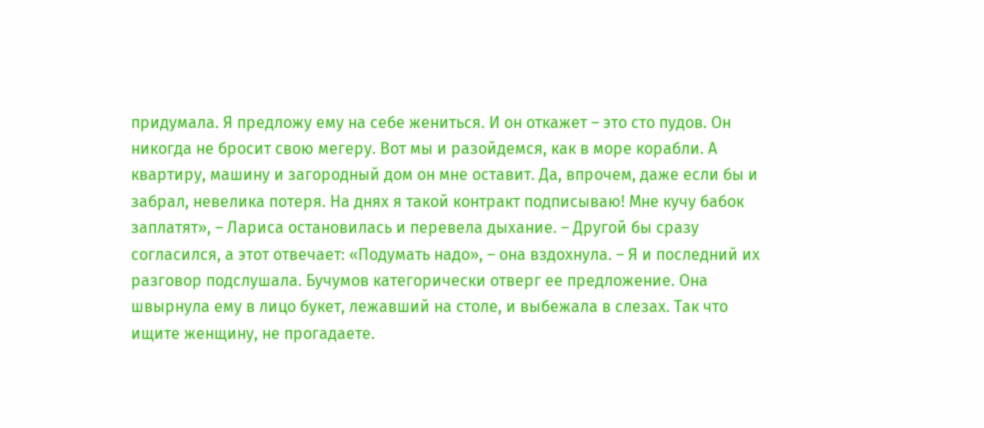придумала. Я предложу ему на себе жениться. И он откажет – это сто пудов. Он никогда не бросит свою мегеру. Вот мы и разойдемся, как в море корабли. А квартиру, машину и загородный дом он мне оставит. Да, впрочем, даже если бы и забрал, невелика потеря. На днях я такой контракт подписываю! Мне кучу бабок заплатят», – Лариса остановилась и перевела дыхание. – Другой бы сразу согласился, а этот отвечает: «Подумать надо», – она вздохнула. – Я и последний их разговор подслушала. Бучумов категорически отверг ее предложение. Она швырнула ему в лицо букет, лежавший на столе, и выбежала в слезах. Так что ищите женщину, не прогадаете.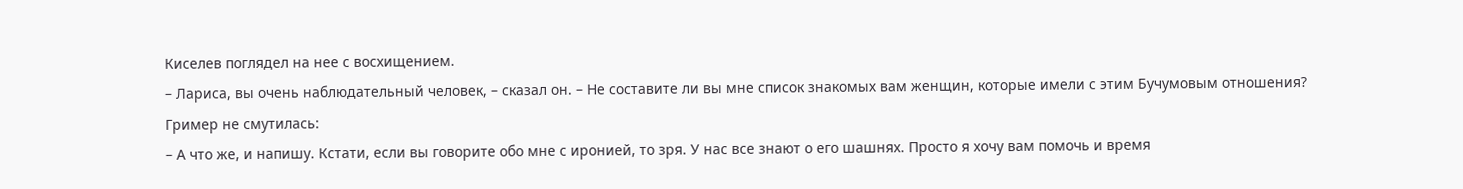Киселев поглядел на нее с восхищением.
– Лариса, вы очень наблюдательный человек, – сказал он. – Не составите ли вы мне список знакомых вам женщин, которые имели с этим Бучумовым отношения?
Гример не смутилась:
– А что же, и напишу. Кстати, если вы говорите обо мне с иронией, то зря. У нас все знают о его шашнях. Просто я хочу вам помочь и время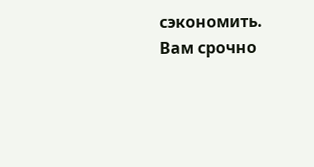сэкономить. Вам срочно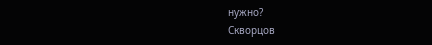нужно?
Скворцов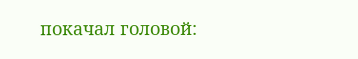покачал головой: